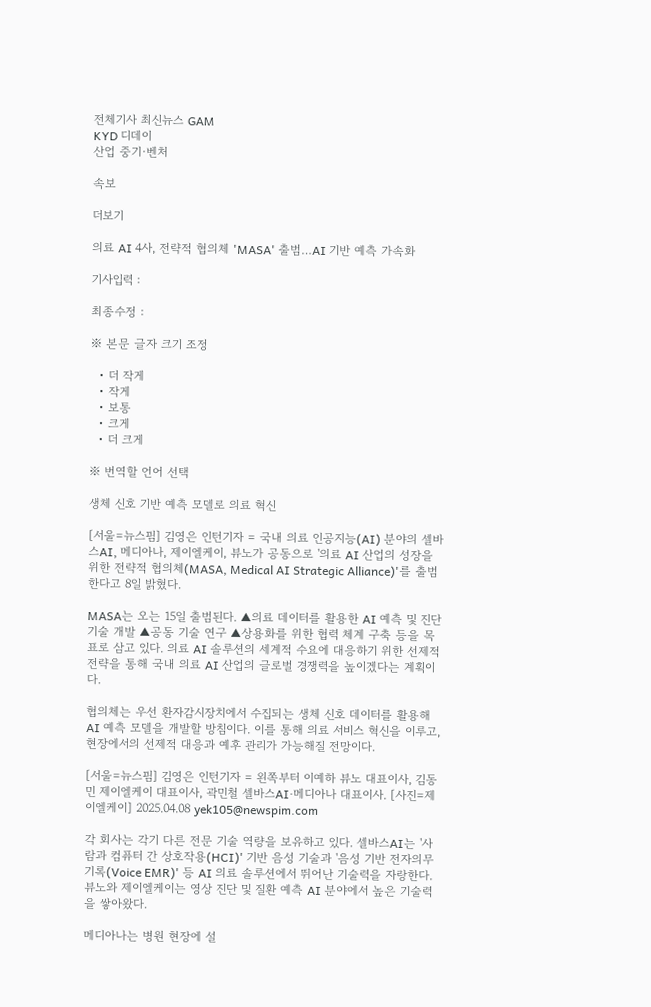전체기사 최신뉴스 GAM
KYD 디데이
산업 중기·벤처

속보

더보기

의료 AI 4사, 전략적 협의체 'MASA' 출범…AI 기반 예측 가속화

기사입력 :

최종수정 :

※ 본문 글자 크기 조정

  • 더 작게
  • 작게
  • 보통
  • 크게
  • 더 크게

※ 번역할 언어 선택

생체 신호 기반 예측 모델로 의료 혁신

[서울=뉴스핌] 김영은 인턴기자 = 국내 의료 인공지능(AI) 분야의 셀바스AI, 메디아나, 제이엘케이, 뷰노가 공동으로 '의료 AI 산업의 성장을 위한 전략적 협의체(MASA, Medical AI Strategic Alliance)'를 출범한다고 8일 밝혔다.

MASA는 오는 15일 출범된다. ▲의료 데이터를 활용한 AI 예측 및 진단 기술 개발 ▲공동 기술 연구 ▲상용화를 위한 협력 체계 구축 등을 목표로 삼고 있다. 의료 AI 솔루션의 세계적 수요에 대응하기 위한 선제적 전략을 통해 국내 의료 AI 산업의 글로벌 경쟁력을 높이겠다는 계획이다.

협의체는 우선 환자감시장치에서 수집되는 생체 신호 데이터를 활용해 AI 예측 모델을 개발할 방침이다. 이를 통해 의료 서비스 혁신을 이루고, 현장에서의 선제적 대응과 예후 관리가 가능해질 전망이다.

[서울=뉴스핌] 김영은 인턴기자 = 왼쪽부터 이예하 뷰노 대표이사, 김동민 제이엘케이 대표이사, 곽민철 셀바스AI·메디아나 대표이사. [사진=제이엘케이] 2025.04.08 yek105@newspim.com

각 회사는 각기 다른 전문 기술 역량을 보유하고 있다. 셀바스AI는 '사람과 컴퓨터 간 상호작용(HCI)' 기반 음성 기술과 '음성 기반 전자의무기록(Voice EMR)' 등 AI 의료 솔루션에서 뛰어난 기술력을 자랑한다. 뷰노와 제이엘케이는 영상 진단 및 질환 예측 AI 분야에서 높은 기술력을 쌓아왔다.

메디아나는 병원 현장에 설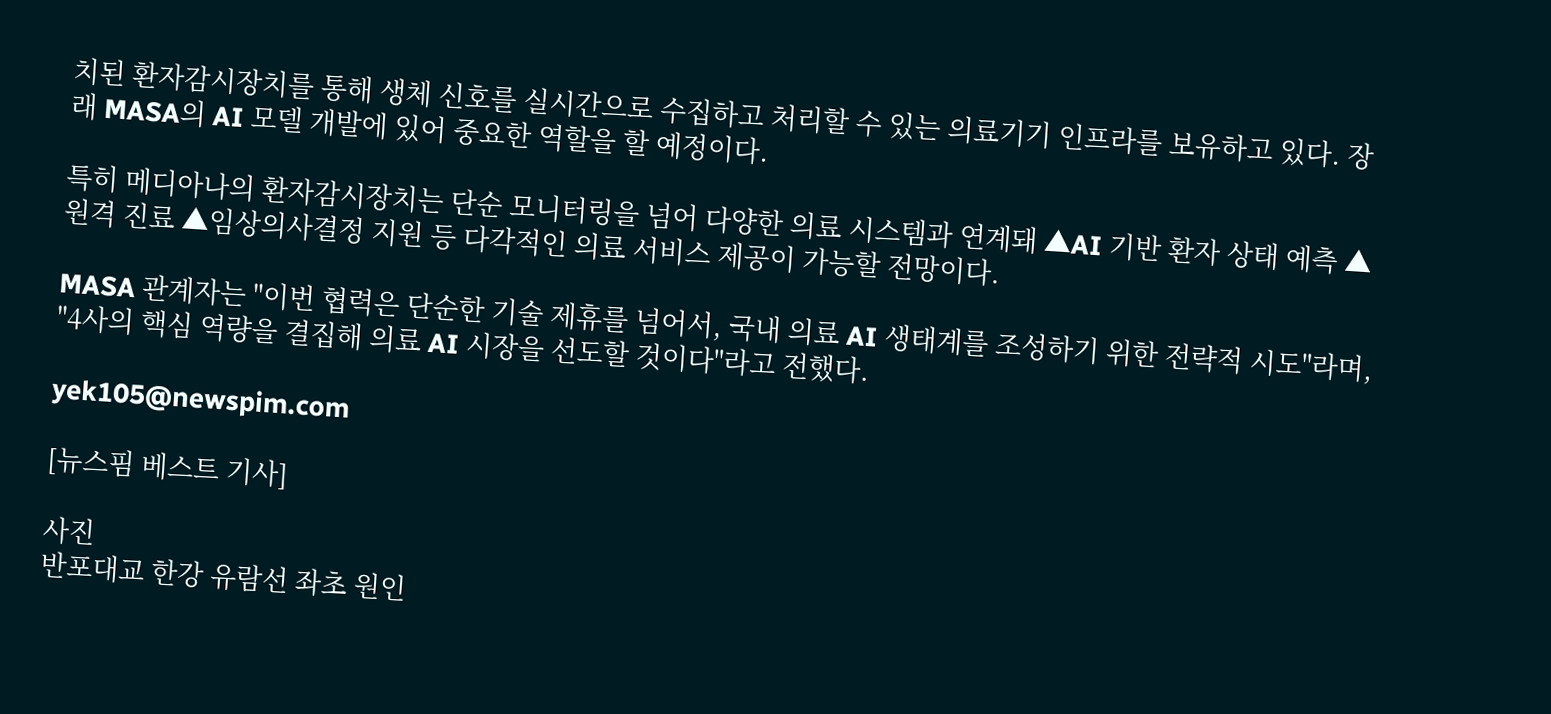치된 환자감시장치를 통해 생체 신호를 실시간으로 수집하고 처리할 수 있는 의료기기 인프라를 보유하고 있다. 장래 MASA의 AI 모델 개발에 있어 중요한 역할을 할 예정이다.

특히 메디아나의 환자감시장치는 단순 모니터링을 넘어 다양한 의료 시스템과 연계돼 ▲AI 기반 환자 상태 예측 ▲원격 진료 ▲임상의사결정 지원 등 다각적인 의료 서비스 제공이 가능할 전망이다.

MASA 관계자는 "이번 협력은 단순한 기술 제휴를 넘어서, 국내 의료 AI 생태계를 조성하기 위한 전략적 시도"라며, "4사의 핵심 역량을 결집해 의료 AI 시장을 선도할 것이다"라고 전했다.

yek105@newspim.com

[뉴스핌 베스트 기사]

사진
반포대교 한강 유람선 좌초 원인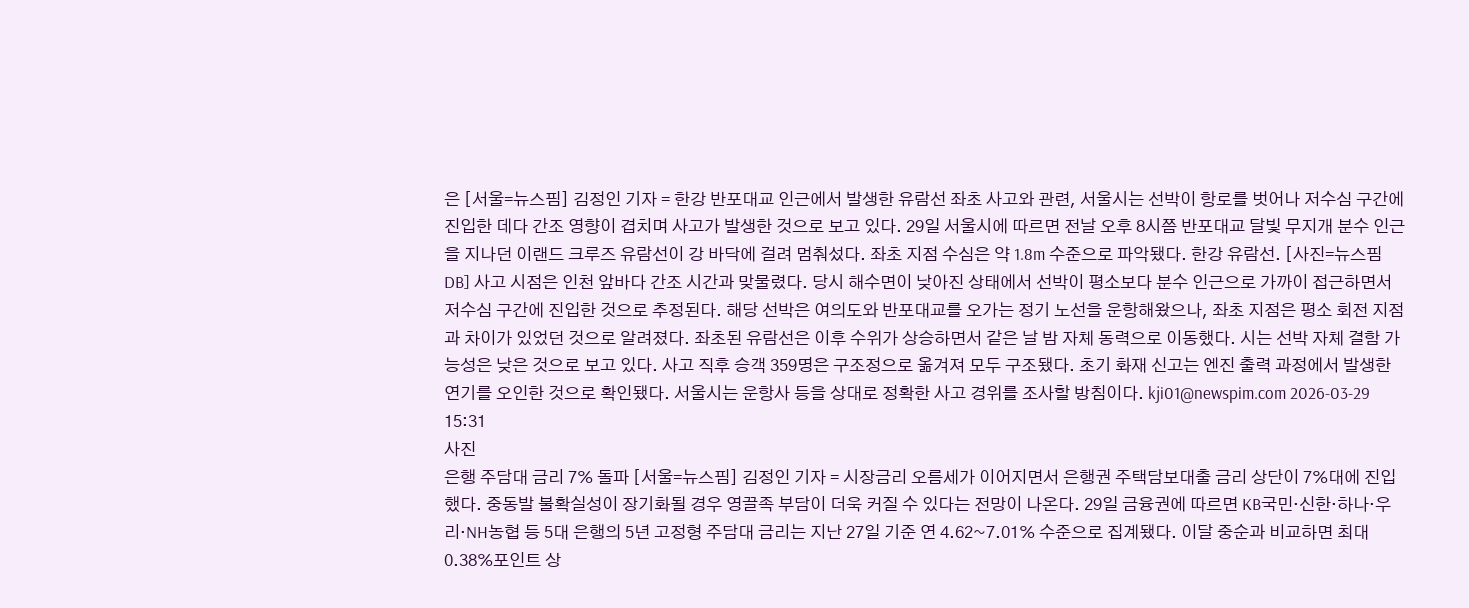은 [서울=뉴스핌] 김정인 기자 = 한강 반포대교 인근에서 발생한 유람선 좌초 사고와 관련, 서울시는 선박이 항로를 벗어나 저수심 구간에 진입한 데다 간조 영향이 겹치며 사고가 발생한 것으로 보고 있다. 29일 서울시에 따르면 전날 오후 8시쯤 반포대교 달빛 무지개 분수 인근을 지나던 이랜드 크루즈 유람선이 강 바닥에 걸려 멈춰섰다. 좌초 지점 수심은 약 1.8m 수준으로 파악됐다. 한강 유람선. [사진=뉴스핌DB] 사고 시점은 인천 앞바다 간조 시간과 맞물렸다. 당시 해수면이 낮아진 상태에서 선박이 평소보다 분수 인근으로 가까이 접근하면서 저수심 구간에 진입한 것으로 추정된다. 해당 선박은 여의도와 반포대교를 오가는 정기 노선을 운항해왔으나, 좌초 지점은 평소 회전 지점과 차이가 있었던 것으로 알려졌다. 좌초된 유람선은 이후 수위가 상승하면서 같은 날 밤 자체 동력으로 이동했다. 시는 선박 자체 결함 가능성은 낮은 것으로 보고 있다. 사고 직후 승객 359명은 구조정으로 옮겨져 모두 구조됐다. 초기 화재 신고는 엔진 출력 과정에서 발생한 연기를 오인한 것으로 확인됐다. 서울시는 운항사 등을 상대로 정확한 사고 경위를 조사할 방침이다. kji01@newspim.com 2026-03-29 15:31
사진
은행 주담대 금리 7% 돌파 [서울=뉴스핌] 김정인 기자 = 시장금리 오름세가 이어지면서 은행권 주택담보대출 금리 상단이 7%대에 진입했다. 중동발 불확실성이 장기화될 경우 영끌족 부담이 더욱 커질 수 있다는 전망이 나온다. 29일 금융권에 따르면 KB국민·신한·하나·우리·NH농협 등 5대 은행의 5년 고정형 주담대 금리는 지난 27일 기준 연 4.62~7.01% 수준으로 집계됐다. 이달 중순과 비교하면 최대 0.38%포인트 상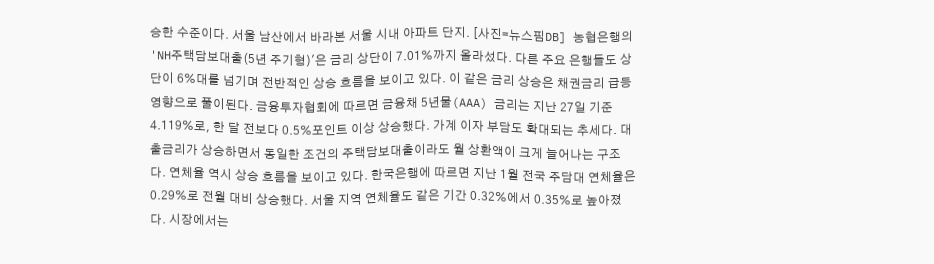승한 수준이다. 서울 남산에서 바라본 서울 시내 아파트 단지. [사진=뉴스핌DB] 농협은행의 'NH주택담보대출(5년 주기형)'은 금리 상단이 7.01%까지 올라섰다. 다른 주요 은행들도 상단이 6%대를 넘기며 전반적인 상승 흐름을 보이고 있다. 이 같은 금리 상승은 채권금리 급등 영향으로 풀이된다. 금융투자협회에 따르면 금융채 5년물(AAA) 금리는 지난 27일 기준 4.119%로, 한 달 전보다 0.5%포인트 이상 상승했다. 가계 이자 부담도 확대되는 추세다. 대출금리가 상승하면서 동일한 조건의 주택담보대출이라도 월 상환액이 크게 늘어나는 구조다. 연체율 역시 상승 흐름을 보이고 있다. 한국은행에 따르면 지난 1월 전국 주담대 연체율은 0.29%로 전월 대비 상승했다. 서울 지역 연체율도 같은 기간 0.32%에서 0.35%로 높아졌다. 시장에서는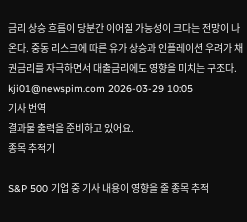금리 상승 흐름이 당분간 이어질 가능성이 크다는 전망이 나온다. 중동 리스크에 따른 유가 상승과 인플레이션 우려가 채권금리를 자극하면서 대출금리에도 영향을 미치는 구조다. kji01@newspim.com 2026-03-29 10:05
기사 번역
결과물 출력을 준비하고 있어요.
종목 추적기

S&P 500 기업 중 기사 내용이 영향을 줄 종목 추적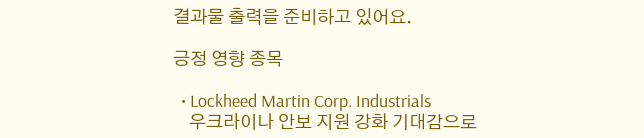결과물 출력을 준비하고 있어요.

긍정 영향 종목

  • Lockheed Martin Corp. Industrials
    우크라이나 안보 지원 강화 기대감으로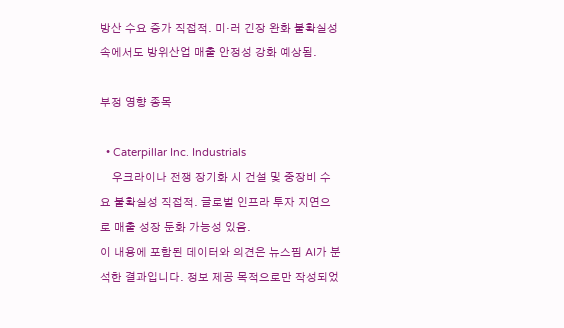방산 수요 증가 직접적. 미·러 긴장 완화 불확실성 속에서도 방위산업 매출 안정성 강화 예상됨.

부정 영향 종목

  • Caterpillar Inc. Industrials
    우크라이나 전쟁 장기화 시 건설 및 중장비 수요 불확실성 직접적. 글로벌 인프라 투자 지연으로 매출 성장 둔화 가능성 있음.
이 내용에 포함된 데이터와 의견은 뉴스핌 AI가 분석한 결과입니다. 정보 제공 목적으로만 작성되었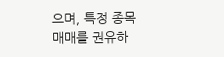으며, 특정 종목 매매를 권유하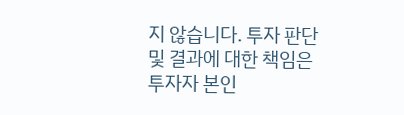지 않습니다. 투자 판단 및 결과에 대한 책임은 투자자 본인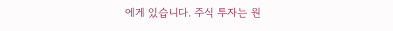에게 있습니다. 주식 투자는 원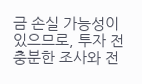금 손실 가능성이 있으므로, 투자 전 충분한 조사와 전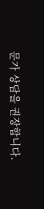문가 상담을 권장합니다.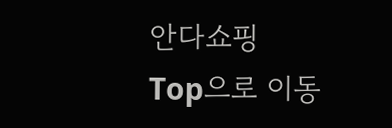안다쇼핑
Top으로 이동